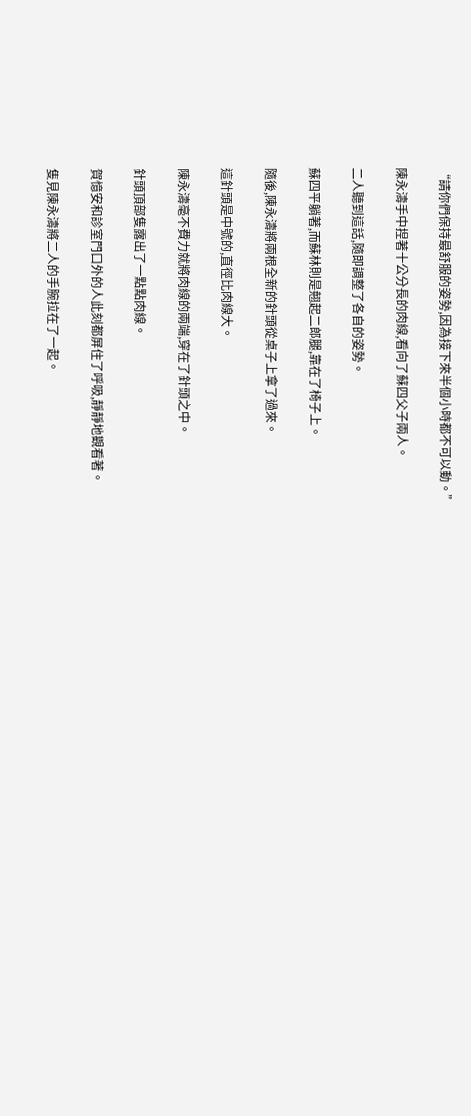“請你們保持最舒服的姿勢,因為接下來半個小時都不可以動。”

陳永濤手中捏著十公分長的肉線,看向了蘇四父子兩人。

二人聽到這話,隨即調整了各自的姿勢。

蘇四平躺著,而蘇林則是翹起二郎腿,靠在了椅子上。

隨後,陳永濤將兩根全新的針頭從桌子上拿了過來。

這針頭是中號的,直徑比肉線大。

陳永濤毫不費力就將肉線的兩端,穿在了針頭之中。

針頭頂部隻露出了一點點肉線。

賀憶安和診室門口外的人此刻都屏住了呼吸,靜靜地觀看著。

隻見陳永濤將二人的手腕拉在了一起。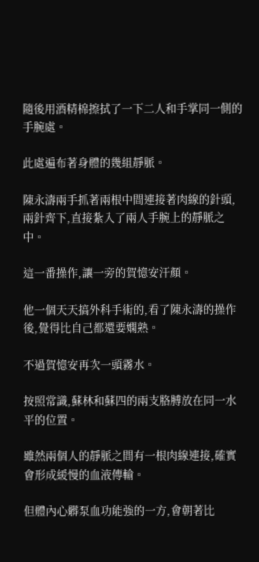隨後用酒精棉擦拭了一下二人和手掌同一側的手腕處。

此處遍布著身體的幾組靜脈。

陳永濤兩手抓著兩根中間連接著肉線的針頭,兩針齊下,直接紮入了兩人手腕上的靜脈之中。

這一番操作,讓一旁的賀憶安汗顏。

他一個天天搞外科手術的,看了陳永濤的操作後,覺得比自己都還要嫻熟。

不過賀憶安再次一頭霧水。

按照常識,蘇林和蘇四的兩支胳膊放在同一水平的位置。

雖然兩個人的靜脈之間有一根肉線連接,確實會形成緩慢的血液傳輸。

但體內心髒泵血功能強的一方,會朝著比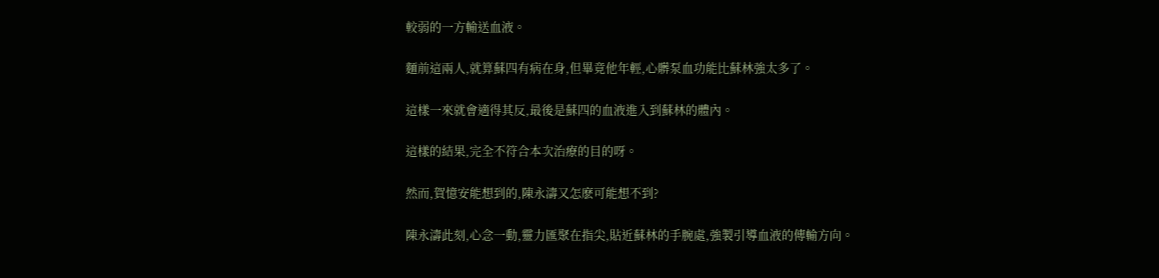較弱的一方輸送血液。

麵前這兩人,就算蘇四有病在身,但畢竟他年輕,心髒泵血功能比蘇林強太多了。

這樣一來就會適得其反,最後是蘇四的血液進入到蘇林的體內。

這樣的結果,完全不符合本次治療的目的呀。

然而,賀憶安能想到的,陳永濤又怎麽可能想不到?

陳永濤此刻,心念一動,靈力匯聚在指尖,貼近蘇林的手腕處,強製引導血液的傳輸方向。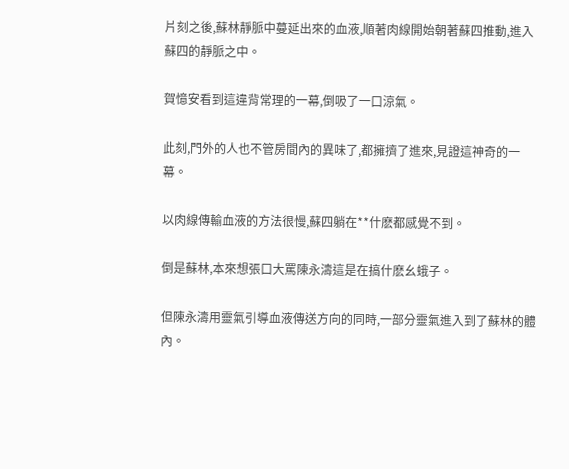片刻之後,蘇林靜脈中蔓延出來的血液,順著肉線開始朝著蘇四推動,進入蘇四的靜脈之中。

賀憶安看到這違背常理的一幕,倒吸了一口涼氣。

此刻,門外的人也不管房間內的異味了,都擁擠了進來,見證這神奇的一幕。

以肉線傳輸血液的方法很慢,蘇四躺在**什麽都感覺不到。

倒是蘇林,本來想張口大罵陳永濤這是在搞什麽幺蛾子。

但陳永濤用靈氣引導血液傳送方向的同時,一部分靈氣進入到了蘇林的體內。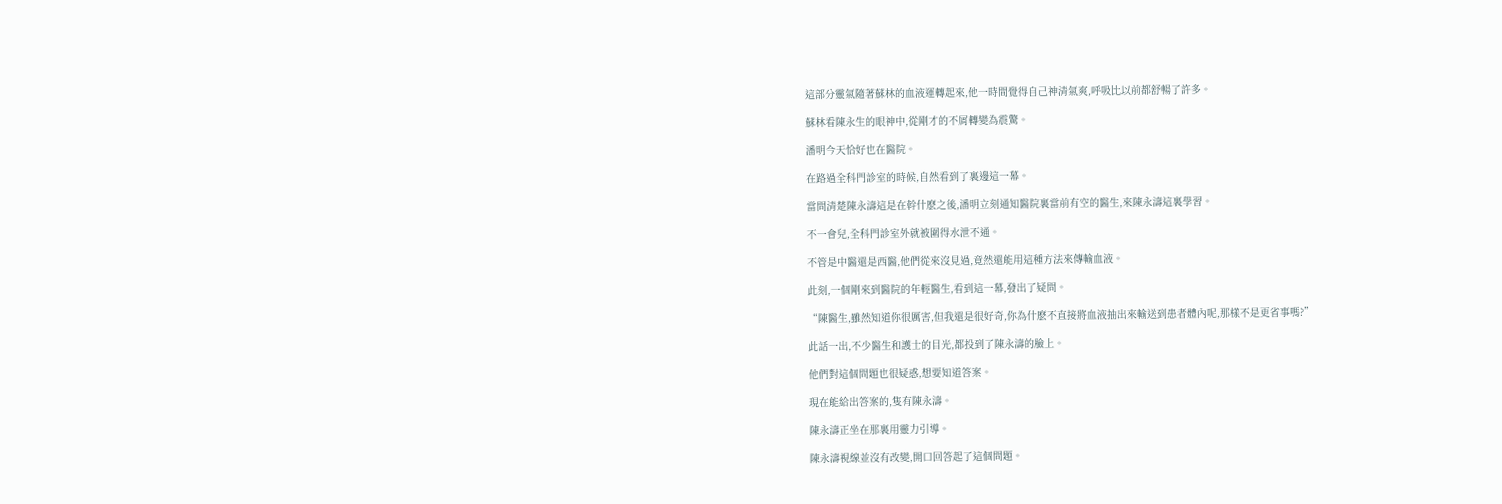這部分靈氣隨著蘇林的血液運轉起來,他一時間覺得自己神清氣爽,呼吸比以前都舒暢了許多。

蘇林看陳永生的眼神中,從剛才的不屑轉變為震驚。

潘明今天恰好也在醫院。

在路過全科門診室的時候,自然看到了裏邊這一幕。

當問清楚陳永濤這是在幹什麽之後,潘明立刻通知醫院裏當前有空的醫生,來陳永濤這裏學習。

不一會兒,全科門診室外就被圍得水泄不通。

不管是中醫還是西醫,他們從來沒見過,竟然還能用這種方法來傳輸血液。

此刻,一個剛來到醫院的年輕醫生,看到這一幕,發出了疑問。

“陳醫生,雖然知道你很厲害,但我還是很好奇,你為什麽不直接將血液抽出來輸送到患者體內呢,那樣不是更省事嗎?”

此話一出,不少醫生和護士的目光,都投到了陳永濤的臉上。

他們對這個問題也很疑惑,想要知道答案。

現在能給出答案的,隻有陳永濤。

陳永濤正坐在那裏用靈力引導。

陳永濤視線並沒有改變,開口回答起了這個問題。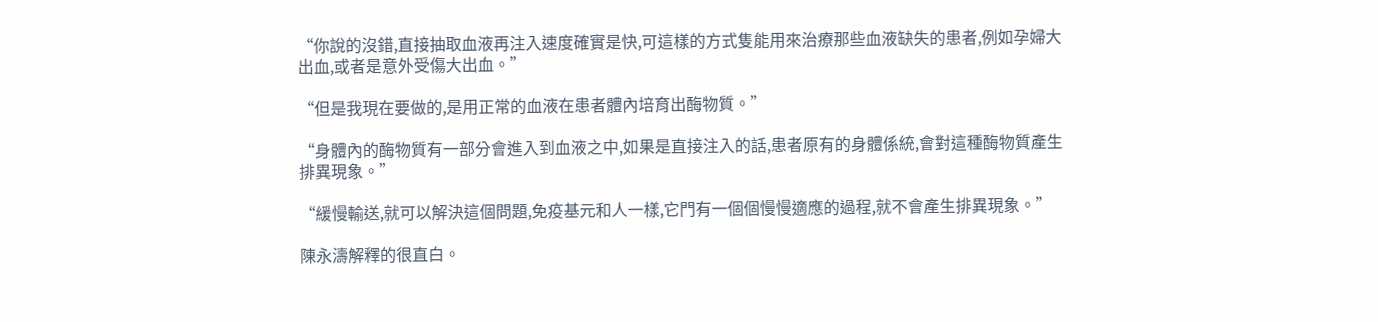“你說的沒錯,直接抽取血液再注入速度確實是快,可這樣的方式隻能用來治療那些血液缺失的患者,例如孕婦大出血,或者是意外受傷大出血。”

“但是我現在要做的,是用正常的血液在患者體內培育出酶物質。”

“身體內的酶物質有一部分會進入到血液之中,如果是直接注入的話,患者原有的身體係統,會對這種酶物質產生排異現象。”

“緩慢輸送,就可以解決這個問題,免疫基元和人一樣,它門有一個個慢慢適應的過程,就不會產生排異現象。”

陳永濤解釋的很直白。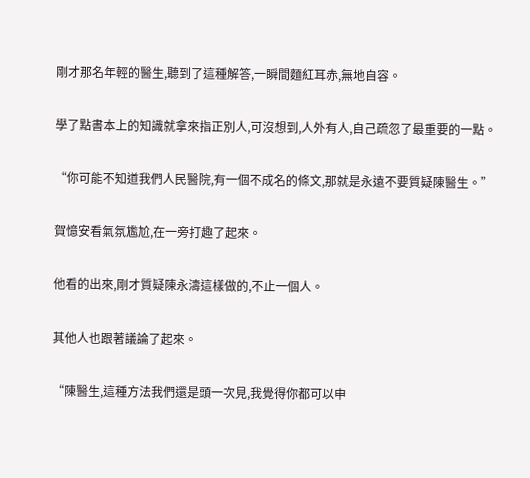剛才那名年輕的醫生,聽到了這種解答,一瞬間麵紅耳赤,無地自容。

學了點書本上的知識就拿來指正別人,可沒想到,人外有人,自己疏忽了最重要的一點。

“你可能不知道我們人民醫院,有一個不成名的條文,那就是永遠不要質疑陳醫生。”

賀憶安看氣氛尷尬,在一旁打趣了起來。

他看的出來,剛才質疑陳永濤這樣做的,不止一個人。

其他人也跟著議論了起來。

“陳醫生,這種方法我們還是頭一次見,我覺得你都可以申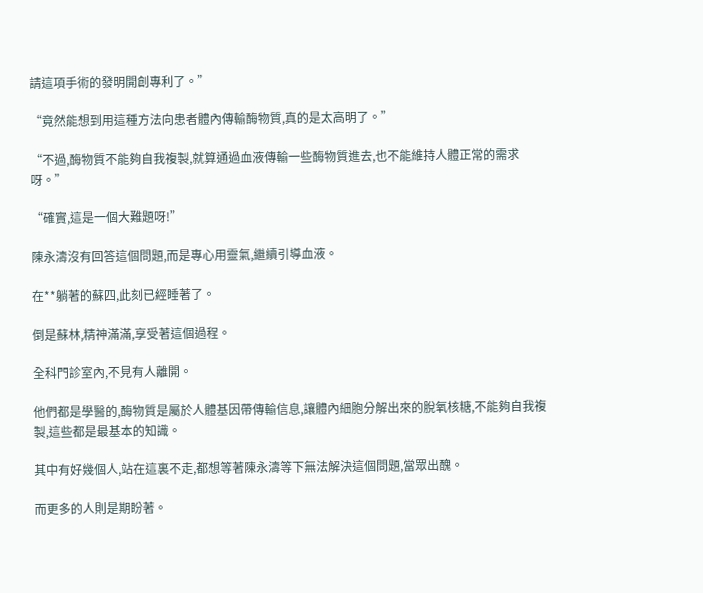請這項手術的發明開創專利了。”

“竟然能想到用這種方法向患者體內傳輸酶物質,真的是太高明了。”

“不過,酶物質不能夠自我複製,就算通過血液傳輸一些酶物質進去,也不能維持人體正常的需求呀。”

“確實,這是一個大難題呀!”

陳永濤沒有回答這個問題,而是專心用靈氣,繼續引導血液。

在**躺著的蘇四,此刻已經睡著了。

倒是蘇林,精神滿滿,享受著這個過程。

全科門診室內,不見有人離開。

他們都是學醫的,酶物質是屬於人體基因帶傳輸信息,讓體內細胞分解出來的脫氧核糖,不能夠自我複製,這些都是最基本的知識。

其中有好幾個人,站在這裏不走,都想等著陳永濤等下無法解決這個問題,當眾出醜。

而更多的人則是期盼著。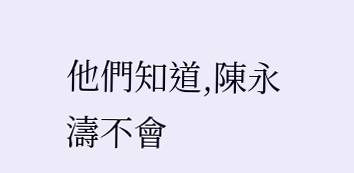他們知道,陳永濤不會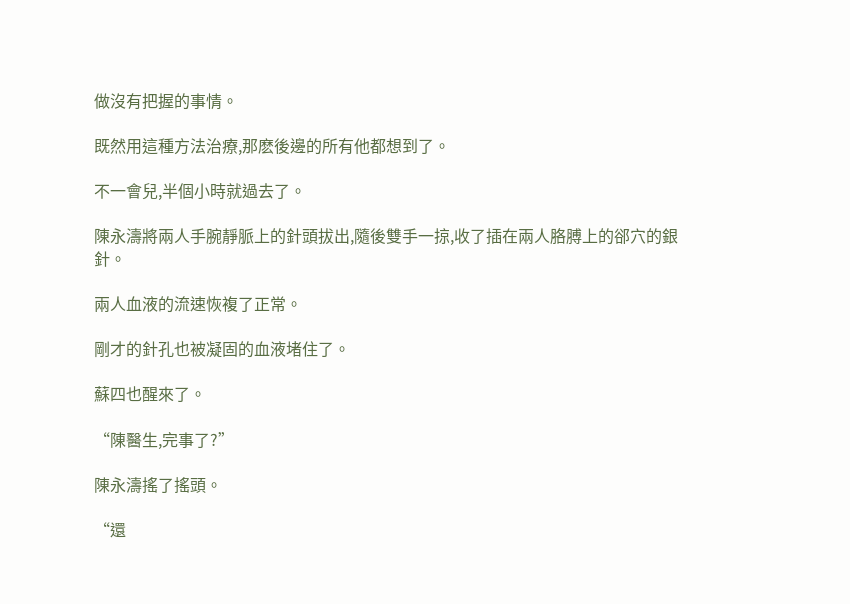做沒有把握的事情。

既然用這種方法治療,那麽後邊的所有他都想到了。

不一會兒,半個小時就過去了。

陳永濤將兩人手腕靜脈上的針頭拔出,隨後雙手一掠,收了插在兩人胳膊上的郤穴的銀針。

兩人血液的流速恢複了正常。

剛才的針孔也被凝固的血液堵住了。

蘇四也醒來了。

“陳醫生,完事了?”

陳永濤搖了搖頭。

“還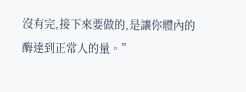沒有完,接下來要做的,是讓你體內的酶達到正常人的量。”